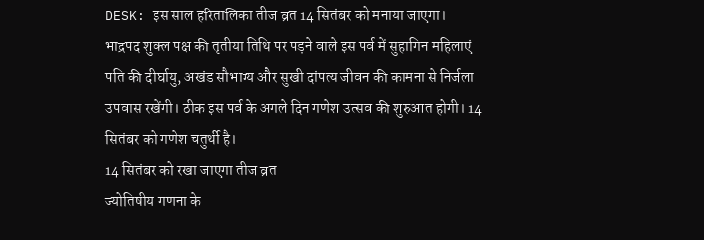DESK: इस साल हरितालिका तीज व्रत 14 सितंबर को मनाया जाएगा। भाद्रपद शुक्ल पक्ष की तृतीया तिथि पर पड़ने वाले इस पर्व में सुहागिन महिलाएं पति की दीर्घायु, अखंड सौभाग्य और सुखी दांपत्य जीवन की कामना से निर्जला उपवास रखेंगी। ठीक इस पर्व के अगले दिन गणेश उत्सव की शुरुआत होगी। 14 सितंबर को गणेश चतुर्थी है।
14 सितंबर को रखा जाएगा तीज व्रत
ज्योतिषीय गणना के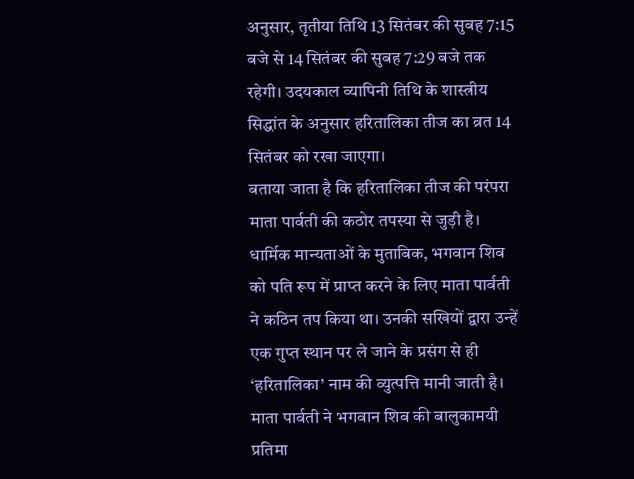अनुसार, तृतीया तिथि 13 सितंबर की सुबह 7:15 बजे से 14 सितंबर की सुबह 7:29 बजे तक रहेगी। उदयकाल व्यापिनी तिथि के शास्त्रीय सिद्धांत के अनुसार हरितालिका तीज का व्रत 14 सितंबर को रखा जाएगा।
बताया जाता है कि हरितालिका तीज की परंपरा माता पार्वती की कठोर तपस्या से जुड़ी है। धार्मिक मान्यताओं के मुताबिक, भगवान शिव को पति रूप में प्राप्त करने के लिए माता पार्वती ने कठिन तप किया था। उनकी सखियों द्वारा उन्हें एक गुप्त स्थान पर ले जाने के प्रसंग से ही ‘हरितालिका’ नाम की व्युत्पत्ति मानी जाती है। माता पार्वती ने भगवान शिव की बालुकामयी प्रतिमा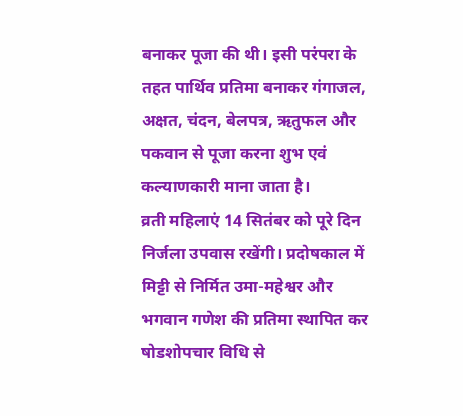बनाकर पूजा की थी। इसी परंपरा के तहत पार्थिव प्रतिमा बनाकर गंगाजल, अक्षत, चंदन, बेलपत्र, ऋतुफल और पकवान से पूजा करना शुभ एवं कल्याणकारी माना जाता है।
व्रती महिलाएं 14 सितंबर को पूरे दिन निर्जला उपवास रखेंगी। प्रदोषकाल में मिट्टी से निर्मित उमा-महेश्वर और भगवान गणेश की प्रतिमा स्थापित कर षोडशोपचार विधि से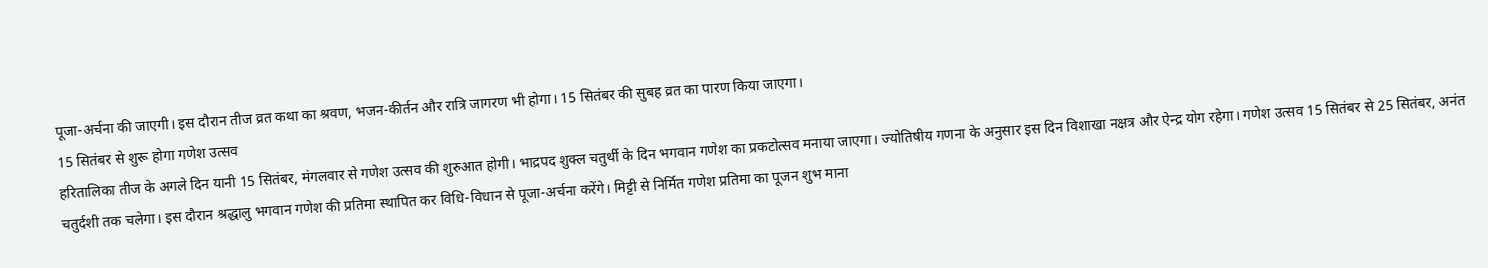पूजा-अर्चना की जाएगी। इस दौरान तीज व्रत कथा का श्रवण, भजन-कीर्तन और रात्रि जागरण भी होगा। 15 सितंबर की सुबह व्रत का पारण किया जाएगा।
15 सितंबर से शुरू होगा गणेश उत्सव
हरितालिका तीज के अगले दिन यानी 15 सितंबर, मंगलवार से गणेश उत्सव की शुरुआत होगी। भाद्रपद शुक्ल चतुर्थी के दिन भगवान गणेश का प्रकटोत्सव मनाया जाएगा। ज्योतिषीय गणना के अनुसार इस दिन विशाखा नक्षत्र और ऐन्द्र योग रहेगा। गणेश उत्सव 15 सितंबर से 25 सितंबर, अनंत चतुर्दशी तक चलेगा। इस दौरान श्रद्धालु भगवान गणेश की प्रतिमा स्थापित कर विधि-विधान से पूजा-अर्चना करेंगे। मिट्टी से निर्मित गणेश प्रतिमा का पूजन शुभ माना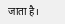जाता है।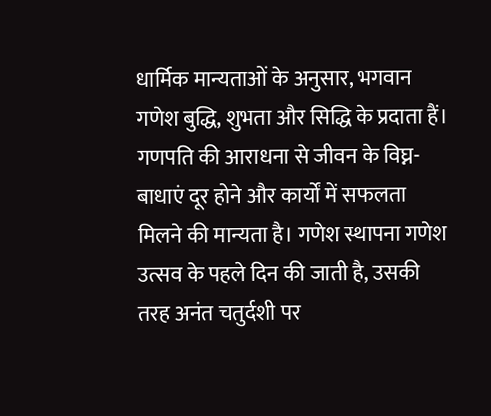धार्मिक मान्यताओं के अनुसार, भगवान गणेश बुद्धि, शुभता और सिद्धि के प्रदाता हैं। गणपति की आराधना से जीवन के विघ्न-बाधाएं दूर होने और कार्यों में सफलता मिलने की मान्यता है। गणेश स्थापना गणेश उत्सव के पहले दिन की जाती है, उसकी तरह अनंत चतुर्दशी पर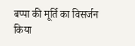बप्पा की मूर्ति का विसर्जन किया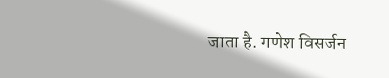जाता है. गणेश विसर्जन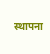स्थापना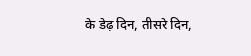के डेढ़ दिन, तीसरे दिन,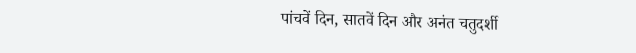पांचवें दिन, सातवें दिन और अनंत चतुदर्शी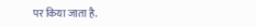पर किया जाता है.